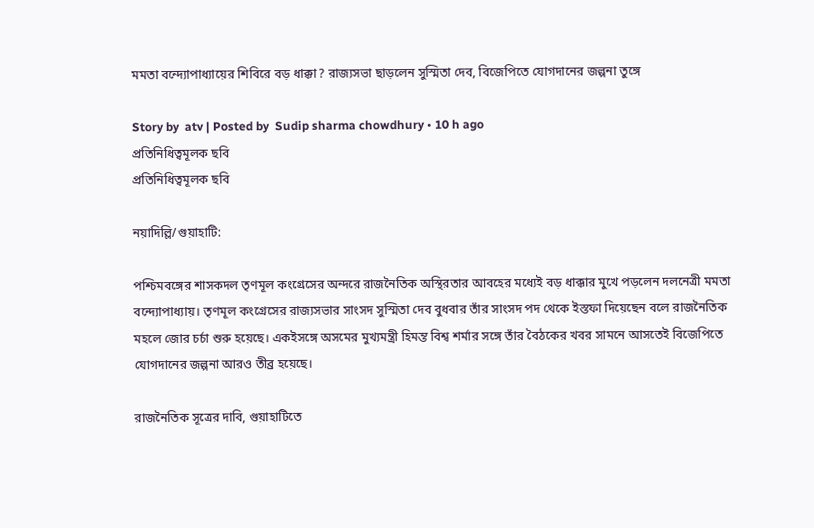মমতা বন্দ্যোপাধ্যায়ের শিবিরে বড় ধাক্কা? রাজ্যসভা ছাড়লেন সুস্মিতা দেব, বিজেপিতে যোগদানের জল্পনা তুঙ্গে

Story by  atv | Posted by  Sudip sharma chowdhury • 10 h ago
প্রতিনিধিত্বমূলক ছবি
প্রতিনিধিত্বমূলক ছবি

নয়াদিল্লি/গুয়াহাটি:

পশ্চিমবঙ্গের শাসকদল তৃণমূল কংগ্রেসের অন্দরে রাজনৈতিক অস্থিরতার আবহের মধ্যেই বড় ধাক্কার মুখে পড়লেন দলনেত্রী মমতা বন্দ্যোপাধ্যায়। তৃণমূল কংগ্রেসের রাজ্যসভার সাংসদ সুস্মিতা দেব বুধবার তাঁর সাংসদ পদ থেকে ইস্তফা দিয়েছেন বলে রাজনৈতিক মহলে জোর চর্চা শুরু হয়েছে। একইসঙ্গে অসমের মুখ্যমন্ত্রী হিমন্ত বিশ্ব শর্মার সঙ্গে তাঁর বৈঠকের খবর সামনে আসতেই বিজেপিতে যোগদানের জল্পনা আরও তীব্র হয়েছে।

রাজনৈতিক সূত্রের দাবি, গুয়াহাটিতে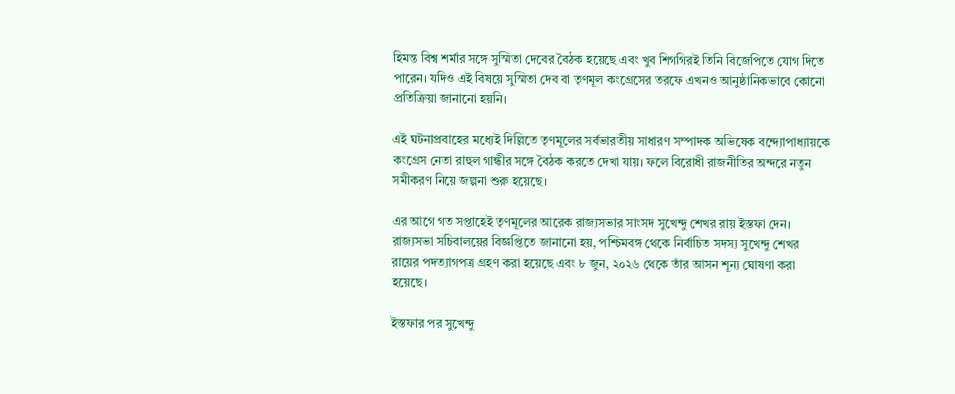হিমন্ত বিশ্ব শর্মার সঙ্গে সুস্মিতা দেবের বৈঠক হয়েছে এবং খুব শিগগিরই তিনি বিজেপিতে যোগ দিতে পারেন। যদিও এই বিষয়ে সুস্মিতা দেব বা তৃণমূল কংগ্রেসের তরফে এখনও আনুষ্ঠানিকভাবে কোনো প্রতিক্রিয়া জানানো হয়নি।

এই ঘটনাপ্রবাহের মধ্যেই দিল্লিতে তৃণমূলের সর্বভারতীয় সাধারণ সম্পাদক অভিষেক বন্দ্যোপাধ্যায়কে কংগ্রেস নেতা রাহুল গান্ধীর সঙ্গে বৈঠক করতে দেখা যায়। ফলে বিরোধী রাজনীতির অন্দরে নতুন সমীকরণ নিয়ে জল্পনা শুরু হয়েছে।

এর আগে গত সপ্তাহেই তৃণমূলের আরেক রাজ্যসভার সাংসদ সুখেন্দু শেখর রায় ইস্তফা দেন। রাজ্যসভা সচিবালয়ের বিজ্ঞপ্তিতে জানানো হয়, পশ্চিমবঙ্গ থেকে নির্বাচিত সদস্য সুখেন্দু শেখর রায়ের পদত্যাগপত্র গ্রহণ করা হয়েছে এবং ৮ জুন, ২০২৬ থেকে তাঁর আসন শূন্য ঘোষণা করা হয়েছে।

ইস্তফার পর সুখেন্দু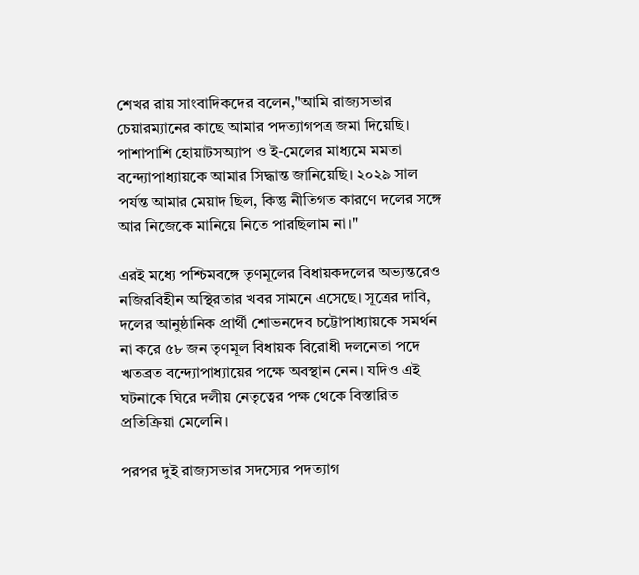শেখর রায় সাংবাদিকদের বলেন,"আমি রাজ্যসভার চেয়ারম্যানের কাছে আমার পদত্যাগপত্র জমা দিয়েছি। পাশাপাশি হোয়াটসঅ্যাপ ও ই-মেলের মাধ্যমে মমতা বন্দ্যোপাধ্যায়কে আমার সিদ্ধান্ত জানিয়েছি। ২০২৯ সাল পর্যন্ত আমার মেয়াদ ছিল, কিন্তু নীতিগত কারণে দলের সঙ্গে আর নিজেকে মানিয়ে নিতে পারছিলাম না।"

এরই মধ্যে পশ্চিমবঙ্গে তৃণমূলের বিধায়কদলের অভ্যন্তরেও নজিরবিহীন অস্থিরতার খবর সামনে এসেছে। সূত্রের দাবি, দলের আনুষ্ঠানিক প্রার্থী শোভনদেব চট্টোপাধ্যায়কে সমর্থন না করে ৫৮ জন তৃণমূল বিধায়ক বিরোধী দলনেতা পদে ঋতব্রত বন্দ্যোপাধ্যায়ের পক্ষে অবস্থান নেন। যদিও এই ঘটনাকে ঘিরে দলীয় নেতৃত্বের পক্ষ থেকে বিস্তারিত প্রতিক্রিয়া মেলেনি।

পরপর দুই রাজ্যসভার সদস্যের পদত্যাগ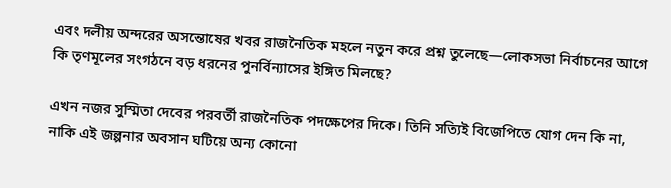এবং দলীয় অন্দরের অসন্তোষের খবর রাজনৈতিক মহলে নতুন করে প্রশ্ন তুলেছে—লোকসভা নির্বাচনের আগে কি তৃণমূলের সংগঠনে বড় ধরনের পুনর্বিন্যাসের ইঙ্গিত মিলছে?

এখন নজর সুস্মিতা দেবের পরবর্তী রাজনৈতিক পদক্ষেপের দিকে। তিনি সত্যিই বিজেপিতে যোগ দেন কি না, নাকি এই জল্পনার অবসান ঘটিয়ে অন্য কোনো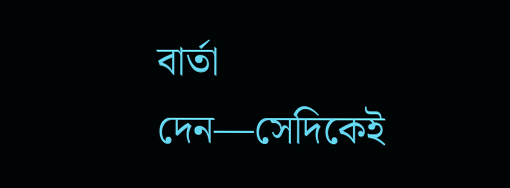বার্তা দেন—সেদিকেই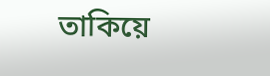তাকিয়ে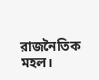রাজনৈতিক মহল।